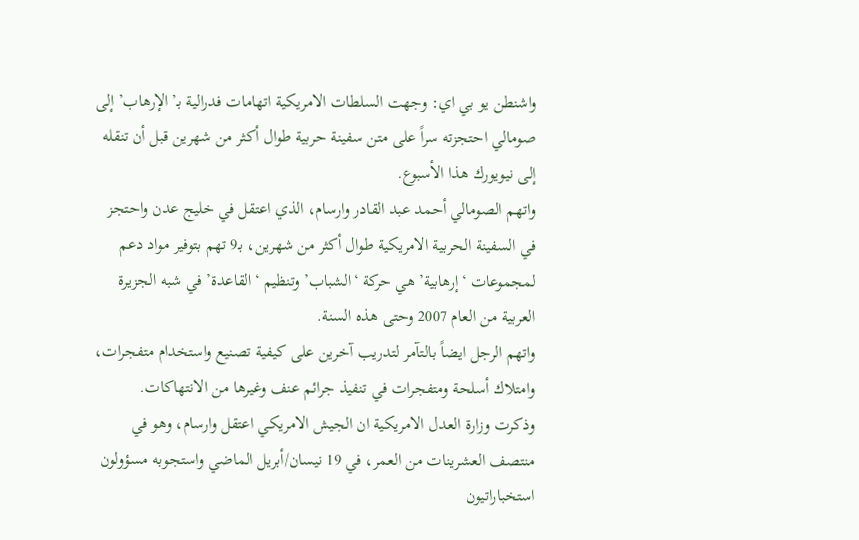واشنطن يو بي اي: وجهت السلطات الامريكية اتهامات فدرالية بـ’الإرهاب’ إلى صومالي احتجزته سراً على متن سفينة حربية طوال أكثر من شهرين قبل أن تنقله إلى نيويورك هذا الأسبوع.
واتهم الصومالي أحمد عبد القادر وارسام، الذي اعتقل في خليج عدن واحتجز في السفينة الحربية الامريكية طوال أكثر من شهرين، بـ9 تهم بتوفير مواد دعم لمجموعات ‘إرهابية’ هي حركة ‘الشباب’ وتنظيم ‘القاعدة’ في شبه الجزيرة العربية من العام 2007 وحتى هذه السنة.
واتهم الرجل ايضاً بالتآمر لتدريب آخرين على كيفية تصنيع واستخدام متفجرات، وامتلاك أسلحة ومتفجرات في تنفيذ جرائم عنف وغيرها من الانتهاكات.
وذكرت وزارة العدل الامريكية ان الجيش الامريكي اعتقل وارسام، وهو في منتصف العشرينات من العمر، في 19 نيسان/أبريل الماضي واستجوبه مسؤولون استخباراتيون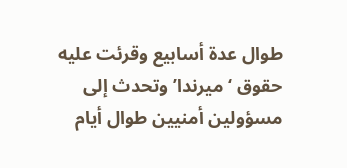طوال عدة أسابيع وقرئت عليه حقوق ‘ميرندا’ وتحدث إلى مسؤولين أمنيين طوال أيام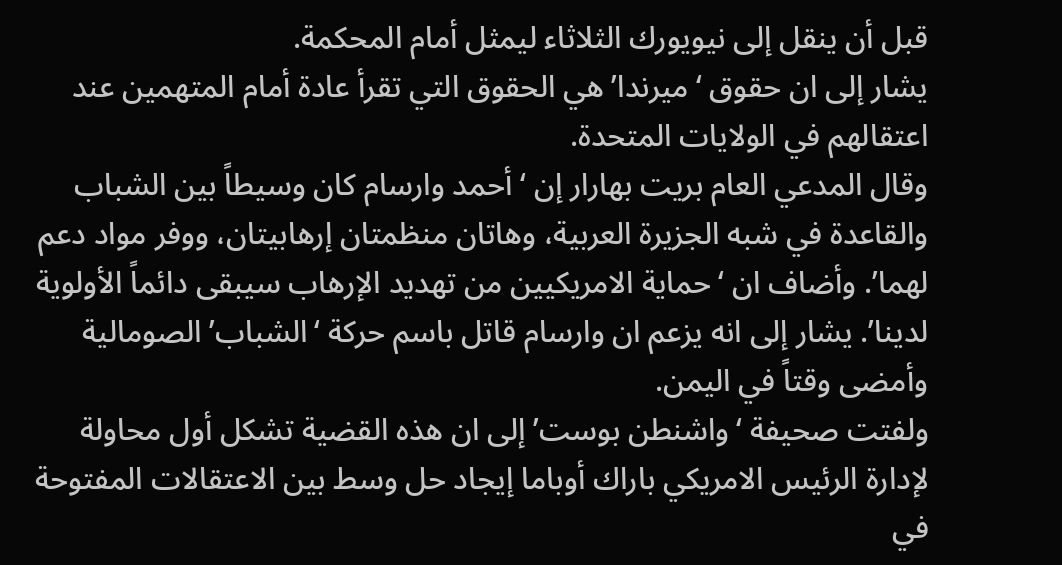قبل أن ينقل إلى نيويورك الثلاثاء ليمثل أمام المحكمة.
يشار إلى ان حقوق ‘ميرندا’ هي الحقوق التي تقرأ عادة أمام المتهمين عند اعتقالهم في الولايات المتحدة.
وقال المدعي العام بريت بهارار إن ‘أحمد وارسام كان وسيطاً بين الشباب والقاعدة في شبه الجزيرة العربية، وهاتان منظمتان إرهابيتان، ووفر مواد دعم لهما’. وأضاف ان ‘حماية الامريكيين من تهديد الإرهاب سيبقى دائماً الأولوية لدينا’. يشار إلى انه يزعم ان وارسام قاتل باسم حركة ‘الشباب’ الصومالية وأمضى وقتاً في اليمن.
ولفتت صحيفة ‘واشنطن بوست’ إلى ان هذه القضية تشكل أول محاولة لإدارة الرئيس الامريكي باراك أوباما إيجاد حل وسط بين الاعتقالات المفتوحة في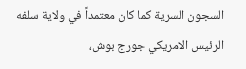السجون السرية كما كان معتمداً في ولاية سلفه الرئيس الامريكي جورج بوش،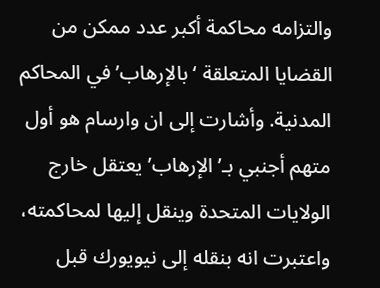والتزامه محاكمة أكبر عدد ممكن من القضايا المتعلقة ‘بالإرهاب’ في المحاكم المدنية. وأشارت إلى ان وارسام هو أول متهم أجنبي بـ’الإرهاب’ يعتقل خارج الولايات المتحدة وينقل إليها لمحاكمته، واعتبرت انه بنقله إلى نيويورك قبل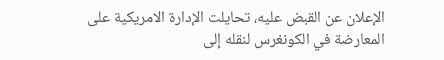الإعلان عن القبض عليه، تحايلت الإدارة الامريكية على المعارضة في الكونغرس لنقله إلى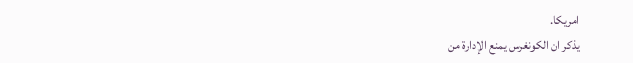امريكا.
يذكر ان الكونغرس يمنع الإدارة من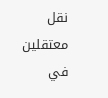نقل معتقلين في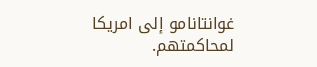غوانتانامو إلى امريكا لمحاكمتهم.